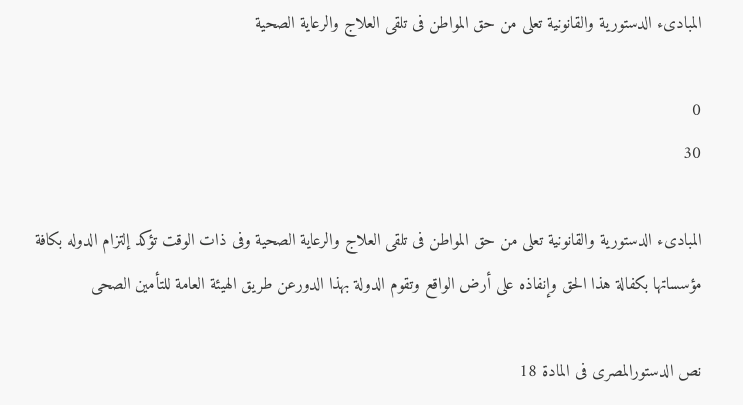المبادىء الدستورية والقانونية تعلى من حق المواطن فى تلقى العلاج والرعاية الصحية

0
30

المبادىء الدستورية والقانونية تعلى من حق المواطن فى تلقى العلاج والرعاية الصحية وفى ذات الوقت تؤكد إلتزام الدوله بكافة مؤسساتها بكفالة هذا الحق وإنفاذه على أرض الواقع وتقوم الدولة بهذا الدورعن طريق الهيئة العامة للتأمين الصحى

نص الدستورالمصرى فى المادة 18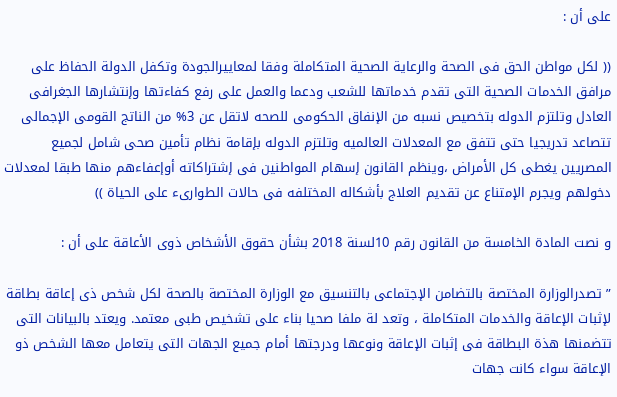على أن :

(( لكل مواطن الحق فى الصحة والرعاية الصحية المتكاملة وفقا لمعاييرالجودة وتكفل الدولة الحفاظ على مرافق الخدمات الصحية التى تقدم خدماتها للشعب ودعما والعمل على رفع كفاءتها وإنتشارها الجغرافى العادل وتلتزم الدوله بتخصيص نسبه من الإنفاق الحكومى للصحه لاتقل عن 3% من الناتج القومى الإجمالى تتصاعد تدريجيا حتى تتفق مع المعدلات العالميه وتلتزم الدوله بإقامة نظام تأمين صحى شامل لجميع المصريين يغطى كل الأمراض ،وينظم القانون إسهام المواطنين فى إشتراكاته أوإعفاءهم منها طبقا لمعدلات دخولهم ويجرم الإمتناع عن تقديم العلاج بأشكاله المختلفه فى حالات الطوارىء على الحياة ))

و نصت المادة الخامسة من القانون رقم 10لسنة 2018 بشأن حقوق الأشخاص ذوى الأعاقة على أن :

” تصدرالوزارة المختصة بالتضامن الإجتماعى بالتنسيق مع الوزارة المختصة بالصحة لكل شخص ذى إعاقة بطاقة لإثبات الإعاقة والخدمات المتكاملة ، وتعد لة ملفا صحيا بناء على تشخيص طبى معتمد. ويعتد بالبيانات التى تتضمنها هذة البطاقة فى إثبات الإعاقة ونوعها ودرجتها أمام جميع الجهات التى يتعامل معها الشخص ذو الإعاقة سواء كانت جهات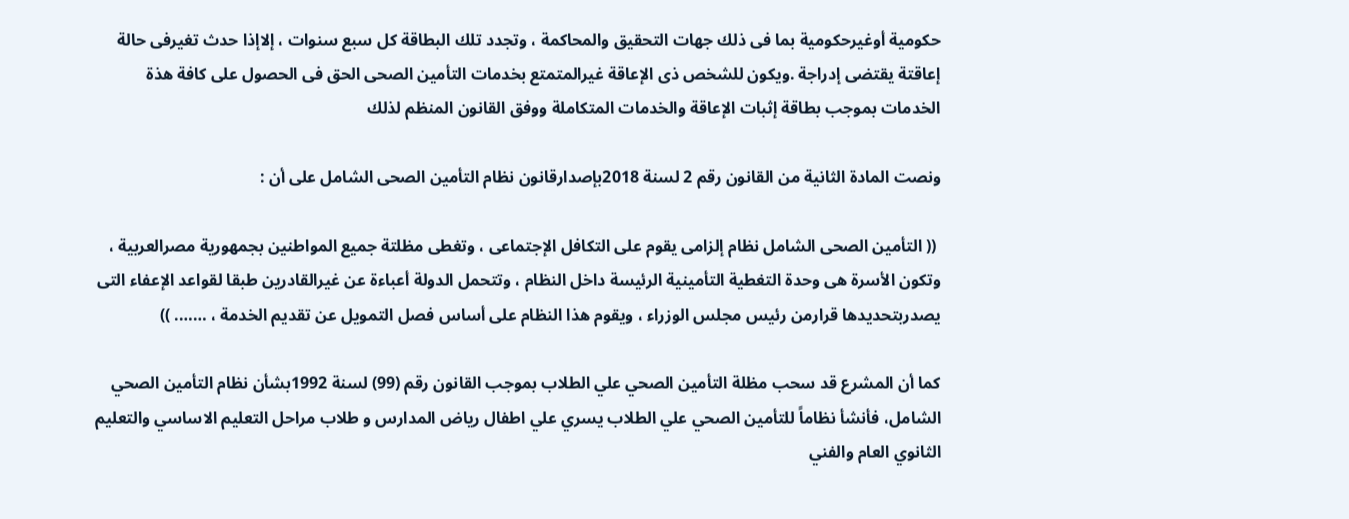حكومية أوغيرحكومية بما فى ذلك جهات التحقيق والمحاكمة ، وتجدد تلك البطاقة كل سبع سنوات ، إلاإذا حدث تغيرفى حالة إعاقتة يقتضى إدراجة .ويكون للشخص ذى الإعاقة غيرالمتمتع بخدمات التأمين الصحى الحق فى الحصول على كافة هذة الخدمات بموجب بطاقة إثبات الإعاقة والخدمات المتكاملة ووفق القانون المنظم لذلك

ونصت المادة الثانية من القانون رقم 2 لسنة 2018بإصدارقانون نظام التأمين الصحى الشامل على أن :

 (( التأمين الصحى الشامل نظام إلزامى يقوم على التكافل الإجتماعى ، وتغطى مظلتة جميع المواطنين بجمهورية مصرالعربية ، وتكون الأسرة هى وحدة التغطية التأمينية الرئيسة داخل النظام ، وتتحمل الدولة أعباءة عن غيرالقادرين طبقا لقواعد الإعفاء التى يصدربتحديدها قرارمن رئيس مجلس الوزراء ، ويقوم هذا النظام على أساس فصل التمويل عن تقديم الخدمة ، ……. ))

كما أن المشرع قد سحب مظلة التأمين الصحي علي الطلاب بموجب القانون رقم (99) لسنة 1992بشأن نظام التأمين الصحي الشامل، فأنشأ نظاماً للتأمين الصحي علي الطلاب يسري علي اطفال رياض المدارس و طلاب مراحل التعليم الاساسي والتعليم الثانوي العام والفني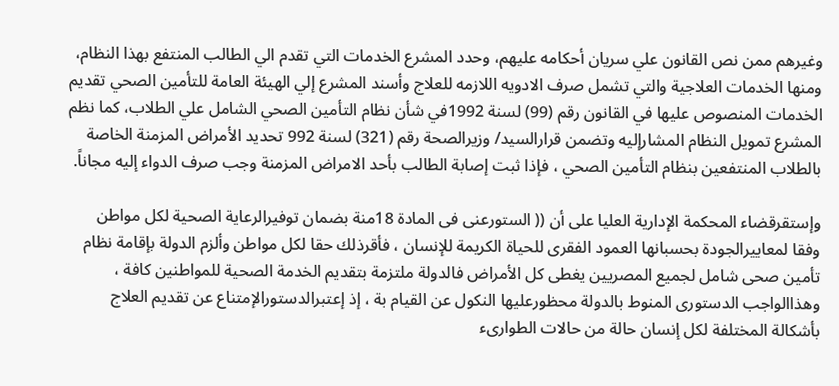وغيرهم ممن نص القانون علي سريان أحكامه عليهم، وحدد المشرع الخدمات التي تقدم الي الطالب المنتفع بهذا النظام، ومنها الخدمات العلاجية والتي تشمل صرف الادويه اللازمه للعلاج وأسند المشرع إلي الهيئة العامة للتأمين الصحي تقديم الخدمات المنصوص عليها في القانون رقم (99) لسنة 1992في شأن نظام التأمين الصحي الشامل علي الطلاب، كما نظم المشرع تمويل النظام المشارإليه وتضمن قرارالسيد/ وزيرالصحة رقم (321) لسنة 992 تحديد الأمراض المزمنة الخاصة بالطلاب المنتفعين بنظام التأمين الصحي ، فإذا ثبت إصابة الطالب بأحد الامراض المزمنة وجب صرف الدواء إليه مجاناً.

وإستقرقضاء المحكمة الإدارية العليا على أن (( الستورعنى فى المادة 18منة بضمان توفيرالرعاية الصحية لكل مواطن وفقا لمعاييرالجودة بحسبانها العمود الفقرى للحياة الكريمة للإنسان ، فأقرذلك حقا لكل مواطن وألزم الدولة بإقامة نظام تأمين صحى شامل لجميع المصريين يغطى كل الأمراض فالدولة ملتزمة بتقديم الخدمة الصحية للمواطنين كافة ، وهذاالواجب الدستورى المنوط بالدولة محظورعليها النكول عن القيام بة ، إذ إعتبرالدستورالإمتناع عن تقديم العلاج بأشكالة المختلفة لكل إنسان حالة من حالات الطوارىء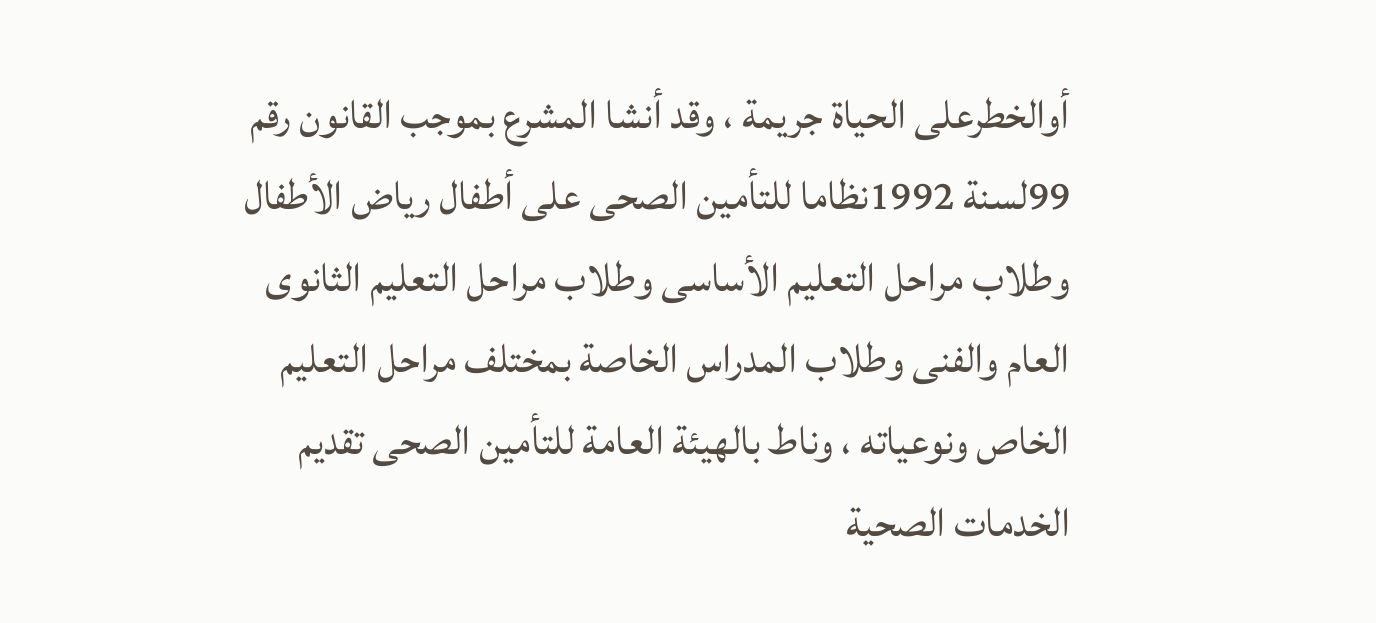أوالخطرعلى الحياة جريمة ، وقد أنشا المشرع بموجب القانون رقم 99لسنة 1992نظاما للتأمين الصحى على أطفال رياض الأطفال وطلاب مراحل التعليم الأساسى وطلاب مراحل التعليم الثانوى العام والفنى وطلاب المدراس الخاصة بمختلف مراحل التعليم الخاص ونوعياته ، وناط بالهيئة العامة للتأمين الصحى تقديم الخدمات الصحية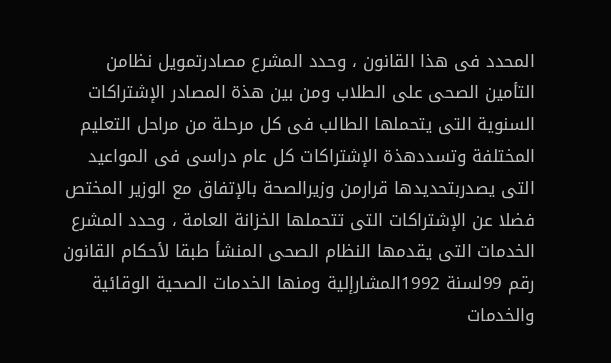المحدد فى هذا القانون ، وحدد المشرع مصادرتمويل نظامن التأمين الصحى على الطلاب ومن بين هذة المصادر الإشتراكات السنوية التى يتحملها الطالب فى كل مرحلة من مراحل التعليم المختلفة وتسددهذة الإشتراكات كل عام دراسى فى المواعيد التى يصدربتحديدها قرارمن وزيرالصحة بالإتفاق مع الوزير المختص فضلا عن الإشتراكات التى تتحملها الخزانة العامة ، وحدد المشرع الخدمات التى يقدمها النظام الصحى المنشأ طبقا لأحكام القانون رقم 99لسنة 1992المشارإلية ومنها الخدمات الصحية الوقائية والخدمات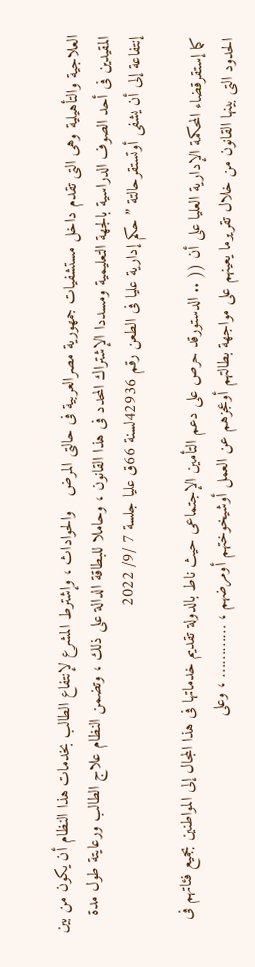العلاجية والتأهيلية وهى التى تقدم داخل مستشفيات جمهورية مصرالعربية فى حالتى المرض   والحواداث ، وإشترط المشرع لإنتفاع الطالب بخدمات هذا النظام أن يكون من بين المقيدين فى أحد الصوف الدراسية بالجهة التعليمية ومسددا الإشتراك المحدد فى هذا القانون ، وحاملا للبطاقة الدالة على ذلك ، وتضمن النظام علاج الطالب ورعايتة طول مدة إنتفاعة إلى أن يشفى أوتستقرحالتة ” حكم إدارية عليا فى الطعن رقم 42936لسنة 66ق عليا جلسة 7 /9/ 2022

كما إستقرقضاء المحكمة الإدارية العليا على أن (( .. الدستورقد حرص على دعم التأمين الإجتماعى حيث ناط بالدولة تقديم خدماتها فى هذا المجال إلى المواطنين بجميع فئاتهم فى الحدود التى بينها القانون من خلال تقريرما يعينهم على مواجهة بطالتهم أوعجزهم عن العمل أوشيخوختهم أومرضهم ، ………… ، وعلى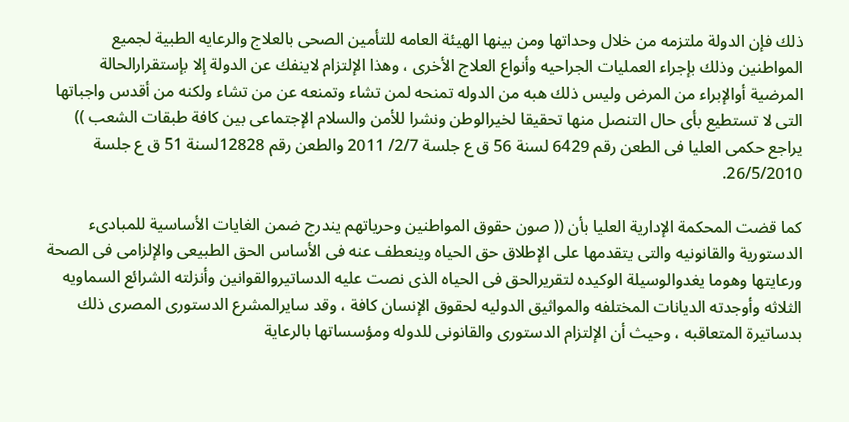ذلك فإن الدولة ملتزمه من خلال وحداتها ومن بينها الهيئة العامه للتأمين الصحى بالعلاج والرعايه الطبية لجميع المواطنين وذلك بإجراء العمليات الجراحيه وأنواع العلاج الأخرى ، وهذا الإلتزام لاينفك عن الدولة إلا بإستقرارالحالة المرضية أوالإبراء من المرض وليس ذلك هبه من الدوله تمنحه لمن تشاء وتمنعه عن من تشاء ولكنه من أقدس واجباتها التى لا تستطيع بأى حال التنصل منها تحقيقا لخيرالوطن ونشرا للأمن والسلام الإجتماعى بين كافة طبقات الشعب )) يراجع حكمى العليا فى الطعن رقم 6429 لسنة 56 ق ع جلسة 2/7/ 2011 والطعن رقم 12828لسنة 51 ق ع جلسة 26/5/2010.

كما قضت المحكمة الإدارية العليا بأن (( صون حقوق المواطنين وحرياتهم يندرج ضمن الغايات الأساسية للمبادىء الدستورية والقانونيه والتى يتقدمها على الإطلاق حق الحياه وينعطف عنه فى الأساس الحق الطبيعى والإلزامى فى الصحة ورعايتها وهوما يغدوالوسيلة الوكيده لتقريرالحق فى الحياه الذى نصت عليه الدساتيروالقوانين وأنزلته الشرائع السماويه الثلاثه وأوجدته الديانات المختلفه والمواثيق الدوليه لحقوق الإنسان كافة ، وقد سايرالمشرع الدستورى المصرى ذلك بدساتيرة المتعاقبه ، وحيث أن الإلتزام الدستورى والقانونى للدوله ومؤسساتها بالرعاية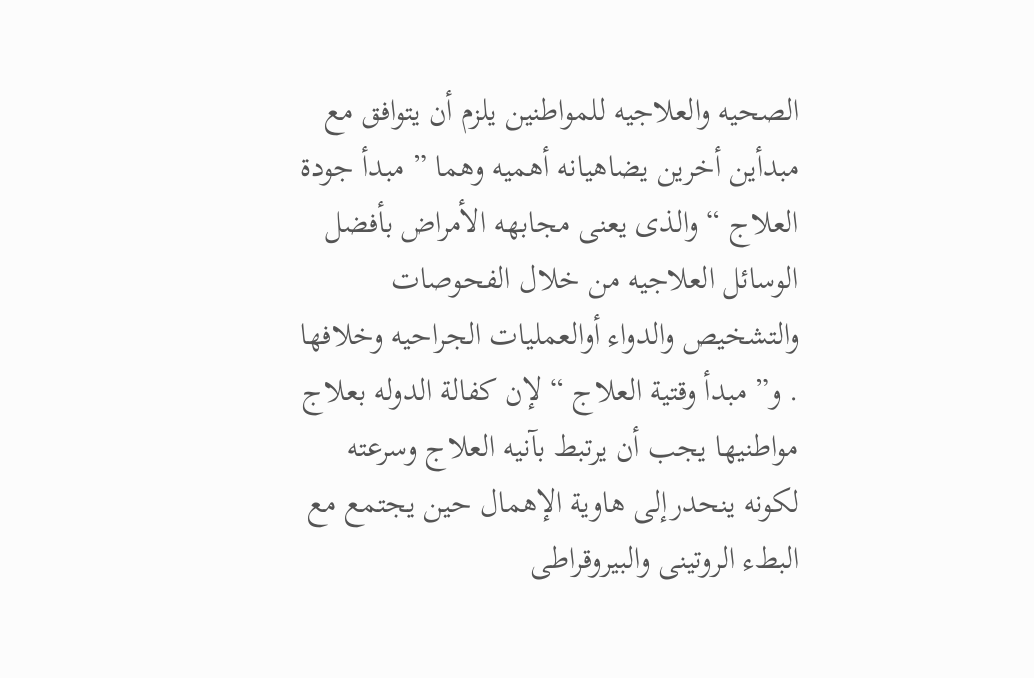الصحيه والعلاجيه للمواطنين يلزم أن يتوافق مع مبدأين أخرين يضاهيانه أهميه وهما ” مبدأ جودة العلاج “ والذى يعنى مجابهه الأمراض بأفضل الوسائل العلاجيه من خلال الفحوصات والتشخيص والدواء أوالعمليات الجراحيه وخلافها . و” مبدأ وقتية العلاج “ لإن كفالة الدوله بعلاج مواطنيها يجب أن يرتبط بآنيه العلاج وسرعته لكونه ينحدرإلى هاوية الإهمال حين يجتمع مع البطء الروتينى والبيروقراطى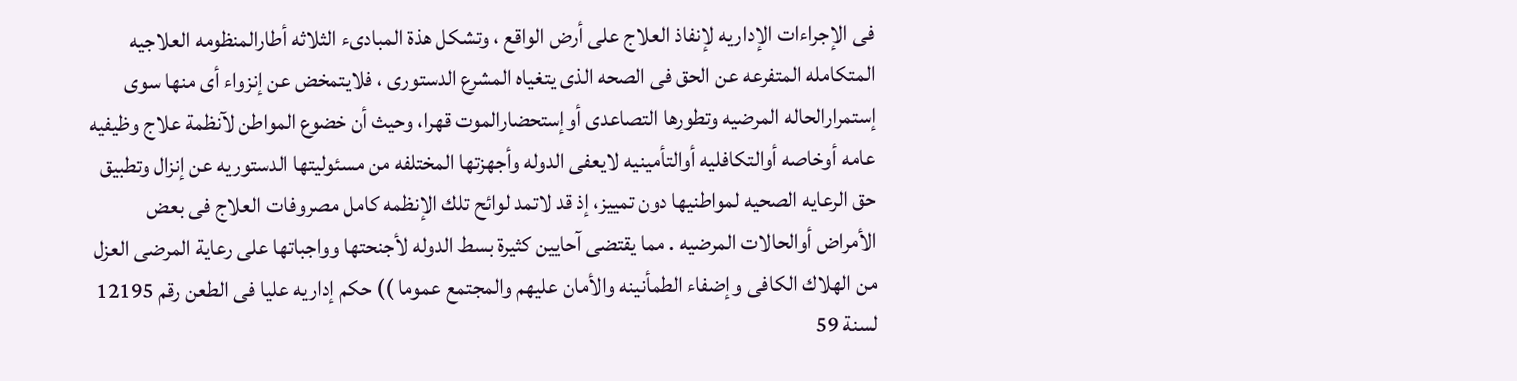فى الإجراءات الإداريه لإنفاذ العلاج على أرض الواقع ، وتشكل هذة المبادىء الثلاثه أطارالمنظومه العلاجيه المتكامله المتفرعه عن الحق فى الصحه الذى يتغياه المشرع الدستورى ، فلايتمخض عن إنزواء أى منها سوى إستمرارالحاله المرضيه وتطورها التصاعدى أوإستحضارالموت قهرا، وحيث أن خضوع المواطن لآنظمة علاج وظيفيه عامه أوخاصه أوالتكافليه أوالتأمينيه لايعفى الدوله وأجهزتها المختلفه من مسئوليتها الدستوريه عن إنزال وتطبيق حق الرعايه الصحيه لمواطنيها دون تمييز، إذ قد لاتمد لوائح تلك الإنظمه كامل مصروفات العلاج فى بعض الأمراض أوالحالات المرضيه . مما يقتضى آحايين كثيرة بسط الدوله لأجنحتها وواجباتها على رعاية المرضى العزل من الهلاك الكافى وإضفاء الطمأنينه والأمان عليهم والمجتمع عموما )) حكم إداريه عليا فى الطعن رقم 12195 لسنة 59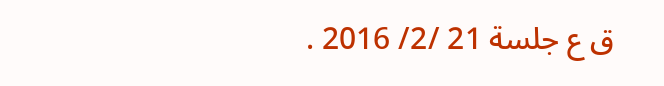ق ع جلسة 21 /2/ 2016 .